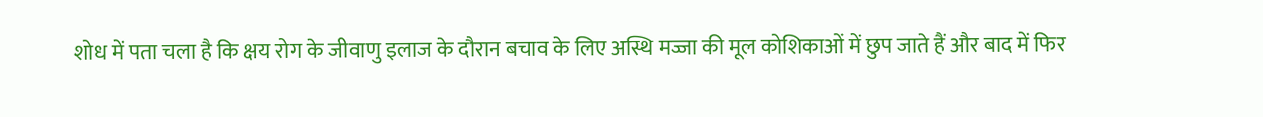शोध में पता चला है कि क्षय रोग के जीवाणु इलाज के दौरान बचाव के लिए अस्थि मज्जा की मूल कोशिकाओं में छुप जाते हैं और बाद में फिर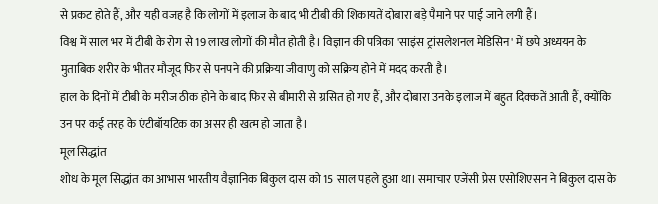से प्रकट होते हैं, और यही वजह है कि लोगों में इलाज के बाद भी टीबी की शिकायतें दोबारा बड़े पैमाने पर पाई जाने लगी हैं।
विश्व में साल भर में टीबी के रोग से 19 लाख लोगों की मौत होती है। विज्ञान की पत्रिका 'साइंस ट्रांसलेशनल मेडिसिन' में छपे अध्ययन के मुताबिक शरीर के भीतर मौजूद फिर से पनपने की प्रक्रिया जीवाणु को सक्रिय होने में मदद करती है।
हाल के दिनों में टीबी के मरीज ठीक होने के बाद फिर से बीमारी से ग्रसित हो गए हैं, और दोबारा उनके इलाज में बहुत दिक्कतें आती हैं, क्योंकि उन पर कई तरह के एंटीबॉयटिक का असर ही खत्म हो जाता है।
मूल सिद्धांत
शोध के मूल सिद्धांत का आभास भारतीय वैज्ञानिक बिकुल दास को 15 साल पहले हुआ था। समाचार एजेंसी प्रेस एसोशिएसन ने बिकुल दास के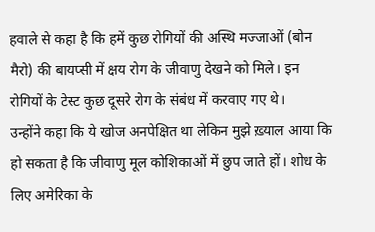हवाले से कहा है कि हमें कुछ रोगियों की अस्थि मज्जाओं (बोन मैरो) की बायप्सी में क्षय रोग के जीवाणु देखने को मिले। इन रोगियों के टेस्ट कुछ दूसरे रोग के संबंध में करवाए गए थे।
उन्होंने कहा कि ये खोज अनपेक्षित था लेकिन मुझे ख़्याल आया कि हो सकता है कि जीवाणु मूल कोशिकाओं में छुप जाते हों। शोध के लिए अमेरिका के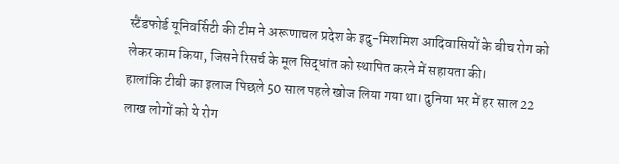स्टैंडफोर्ड यूनिवर्सिटी की टीम ने अरूणाचल प्रदेश के इदु-मिशमिश आदिवासियों के बीच रोग को लेकर काम किया, जिसने रिसर्च के मूल सिद्धांत को स्थापित करने में सहायता की।
हालांकि टीबी का इलाज पिछले 50 साल पहले खोज लिया गया था। दुनिया भर में हर साल 22 लाख लोगों को ये रोग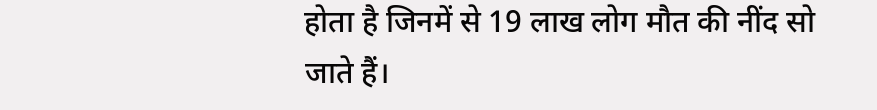होता है जिनमें से 19 लाख लोग मौत की नींद सो जाते हैं।